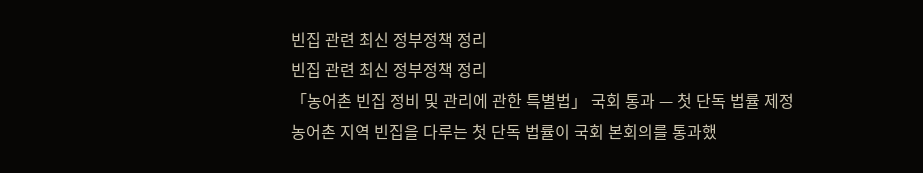빈집 관련 최신 정부정책 정리
빈집 관련 최신 정부정책 정리
「농어촌 빈집 정비 및 관리에 관한 특별법」 국회 통과 — 첫 단독 법률 제정
농어촌 지역 빈집을 다루는 첫 단독 법률이 국회 본회의를 통과했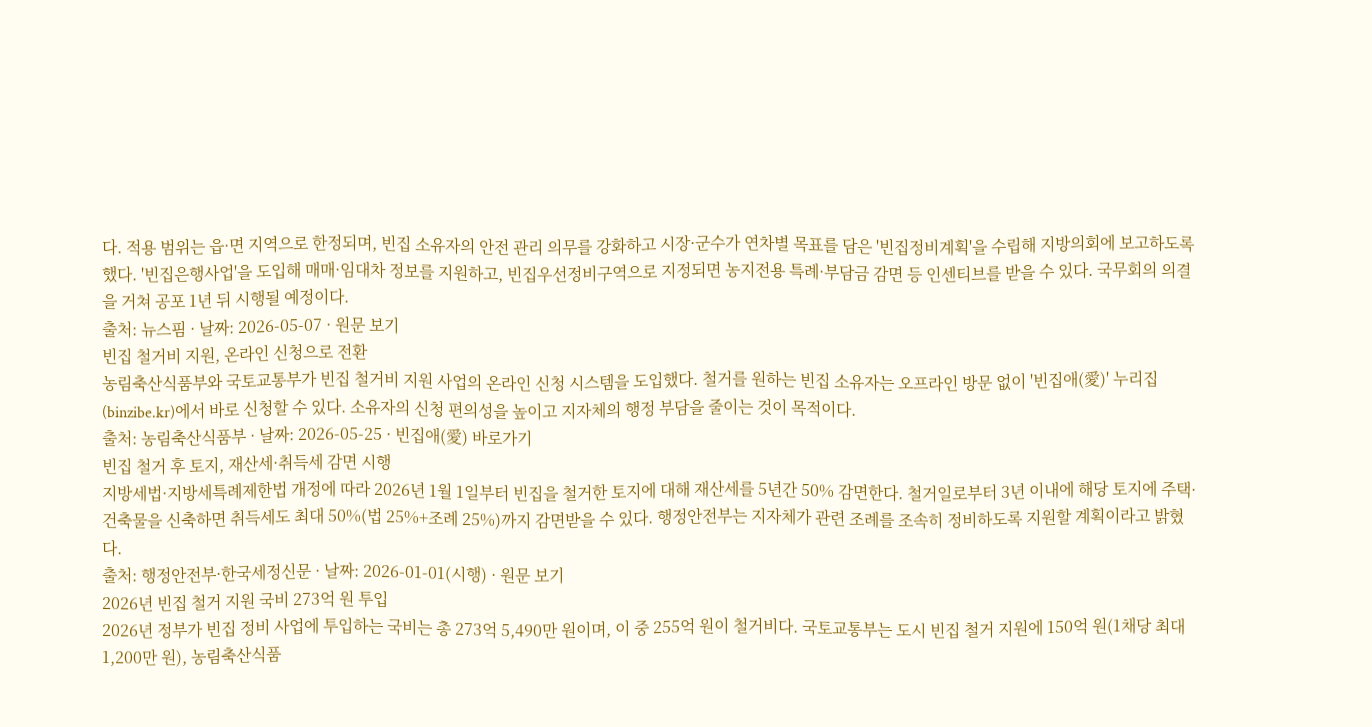다. 적용 범위는 읍·면 지역으로 한정되며, 빈집 소유자의 안전 관리 의무를 강화하고 시장·군수가 연차별 목표를 담은 '빈집정비계획'을 수립해 지방의회에 보고하도록 했다. '빈집은행사업'을 도입해 매매·임대차 정보를 지원하고, 빈집우선정비구역으로 지정되면 농지전용 특례·부담금 감면 등 인센티브를 받을 수 있다. 국무회의 의결을 거쳐 공포 1년 뒤 시행될 예정이다.
출처: 뉴스핌 · 날짜: 2026-05-07 · 원문 보기
빈집 철거비 지원, 온라인 신청으로 전환
농림축산식품부와 국토교통부가 빈집 철거비 지원 사업의 온라인 신청 시스템을 도입했다. 철거를 원하는 빈집 소유자는 오프라인 방문 없이 '빈집애(愛)' 누리집(binzibe.kr)에서 바로 신청할 수 있다. 소유자의 신청 편의성을 높이고 지자체의 행정 부담을 줄이는 것이 목적이다.
출처: 농림축산식품부 · 날짜: 2026-05-25 · 빈집애(愛) 바로가기
빈집 철거 후 토지, 재산세·취득세 감면 시행
지방세법·지방세특례제한법 개정에 따라 2026년 1월 1일부터 빈집을 철거한 토지에 대해 재산세를 5년간 50% 감면한다. 철거일로부터 3년 이내에 해당 토지에 주택·건축물을 신축하면 취득세도 최대 50%(법 25%+조례 25%)까지 감면받을 수 있다. 행정안전부는 지자체가 관련 조례를 조속히 정비하도록 지원할 계획이라고 밝혔다.
출처: 행정안전부·한국세정신문 · 날짜: 2026-01-01(시행) · 원문 보기
2026년 빈집 철거 지원 국비 273억 원 투입
2026년 정부가 빈집 정비 사업에 투입하는 국비는 총 273억 5,490만 원이며, 이 중 255억 원이 철거비다. 국토교통부는 도시 빈집 철거 지원에 150억 원(1채당 최대 1,200만 원), 농림축산식품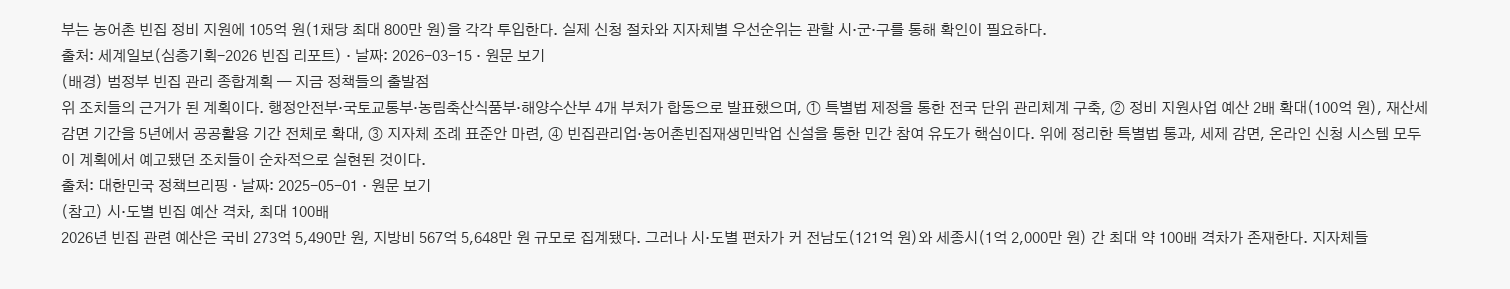부는 농어촌 빈집 정비 지원에 105억 원(1채당 최대 800만 원)을 각각 투입한다. 실제 신청 절차와 지자체별 우선순위는 관할 시·군·구를 통해 확인이 필요하다.
출처: 세계일보(심층기획-2026 빈집 리포트) · 날짜: 2026-03-15 · 원문 보기
(배경) 범정부 빈집 관리 종합계획 — 지금 정책들의 출발점
위 조치들의 근거가 된 계획이다. 행정안전부·국토교통부·농림축산식품부·해양수산부 4개 부처가 합동으로 발표했으며, ① 특별법 제정을 통한 전국 단위 관리체계 구축, ② 정비 지원사업 예산 2배 확대(100억 원), 재산세 감면 기간을 5년에서 공공활용 기간 전체로 확대, ③ 지자체 조례 표준안 마련, ④ 빈집관리업·농어촌빈집재생민박업 신설을 통한 민간 참여 유도가 핵심이다. 위에 정리한 특별법 통과, 세제 감면, 온라인 신청 시스템 모두 이 계획에서 예고됐던 조치들이 순차적으로 실현된 것이다.
출처: 대한민국 정책브리핑 · 날짜: 2025-05-01 · 원문 보기
(참고) 시·도별 빈집 예산 격차, 최대 100배
2026년 빈집 관련 예산은 국비 273억 5,490만 원, 지방비 567억 5,648만 원 규모로 집계됐다. 그러나 시·도별 편차가 커 전남도(121억 원)와 세종시(1억 2,000만 원) 간 최대 약 100배 격차가 존재한다. 지자체들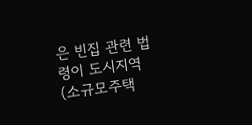은 빈집 관련 법령이 도시지역(소규모주택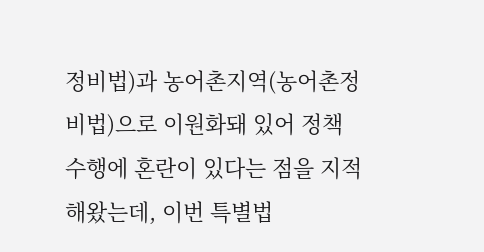정비법)과 농어촌지역(농어촌정비법)으로 이원화돼 있어 정책 수행에 혼란이 있다는 점을 지적해왔는데, 이번 특별법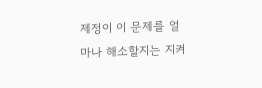제정이 이 문제를 얼마나 해소할지는 지켜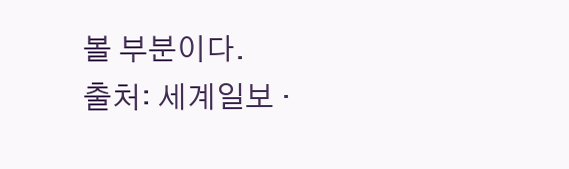볼 부분이다.
출처: 세계일보 ·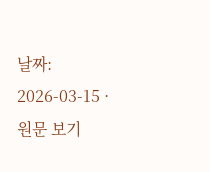날짜: 2026-03-15 · 원문 보기